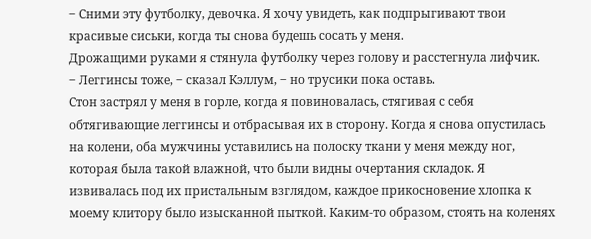‒ Сними эту футболку, девочка. Я хочу увидеть, как подпрыгивают твои красивые сиськи, когда ты снова будешь сосать у меня.
Дрожащими руками я стянула футболку через голову и расстегнула лифчик.
‒ Леггинсы тоже, ‒ сказал Кэллум, ‒ но трусики пока оставь.
Стон застрял у меня в горле, когда я повиновалась, стягивая с себя обтягивающие леггинсы и отбрасывая их в сторону. Когда я снова опустилась на колени, оба мужчины уставились на полоску ткани у меня между ног, которая была такой влажной, что были видны очертания складок. Я извивалась под их пристальным взглядом, каждое прикосновение хлопка к моему клитору было изысканной пыткой. Каким-то образом, стоять на коленях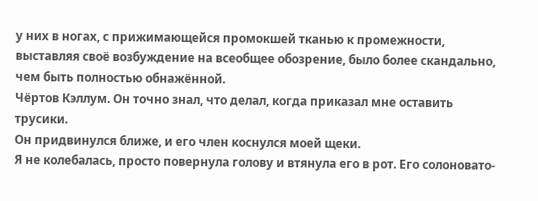у них в ногах, с прижимающейся промокшей тканью к промежности, выставляя своё возбуждение на всеобщее обозрение, было более скандально, чем быть полностью обнажённой.
Чёртов Кэллум. Он точно знал, что делал, когда приказал мне оставить трусики.
Он придвинулся ближе, и его член коснулся моей щеки.
Я не колебалась, просто повернула голову и втянула его в рот. Его солоновато-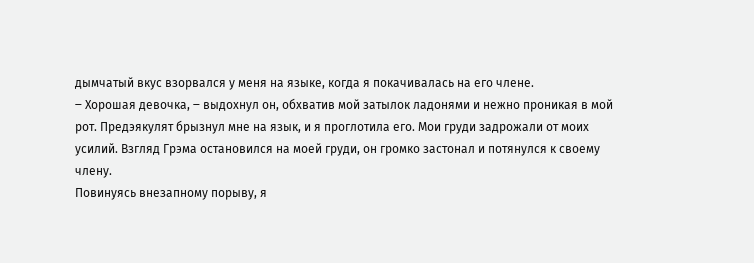дымчатый вкус взорвался у меня на языке, когда я покачивалась на его члене.
‒ Хорошая девочка, ‒ выдохнул он, обхватив мой затылок ладонями и нежно проникая в мой рот. Предэякулят брызнул мне на язык, и я проглотила его. Мои груди задрожали от моих усилий. Взгляд Грэма остановился на моей груди, он громко застонал и потянулся к своему члену.
Повинуясь внезапному порыву, я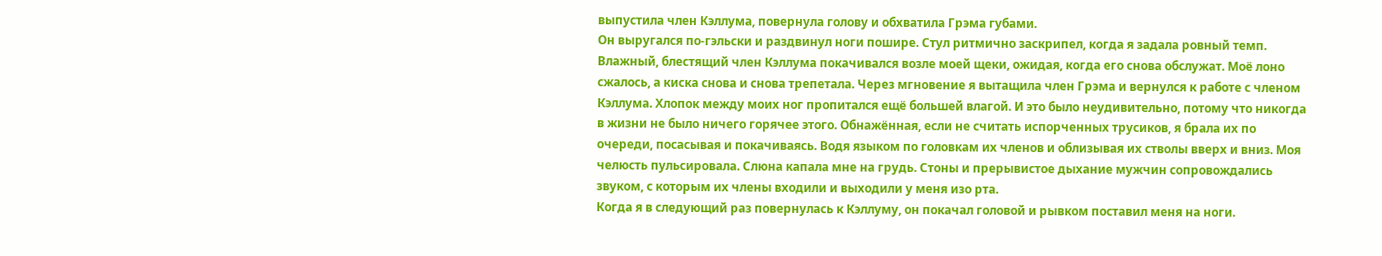выпустила член Кэллума, повернула голову и обхватила Грэма губами.
Он выругался по-гэльски и раздвинул ноги пошире. Стул ритмично заскрипел, когда я задала ровный темп. Влажный, блестящий член Кэллума покачивался возле моей щеки, ожидая, когда его снова обслужат. Моё лоно сжалось, а киска снова и снова трепетала. Через мгновение я вытащила член Грэма и вернулся к работе с членом Кэллума. Хлопок между моих ног пропитался ещё большей влагой. И это было неудивительно, потому что никогда в жизни не было ничего горячее этого. Обнажённая, если не считать испорченных трусиков, я брала их по очереди, посасывая и покачиваясь. Водя языком по головкам их членов и облизывая их стволы вверх и вниз. Моя челюсть пульсировала. Слюна капала мне на грудь. Стоны и прерывистое дыхание мужчин сопровождались звуком, с которым их члены входили и выходили у меня изо рта.
Когда я в следующий раз повернулась к Кэллуму, он покачал головой и рывком поставил меня на ноги.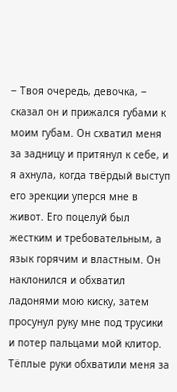‒ Твоя очередь, девочка, ‒ сказал он и прижался губами к моим губам. Он схватил меня за задницу и притянул к себе, и я ахнула, когда твёрдый выступ его эрекции уперся мне в живот. Его поцелуй был жестким и требовательным, а язык горячим и властным. Он наклонился и обхватил ладонями мою киску, затем просунул руку мне под трусики и потер пальцами мой клитор.
Тёплые руки обхватили меня за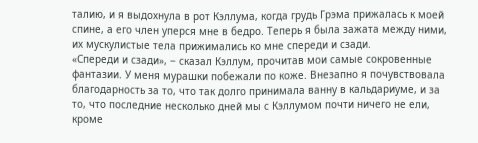талию, и я выдохнула в рот Кэллума, когда грудь Грэма прижалась к моей спине, а его член уперся мне в бедро. Теперь я была зажата между ними, их мускулистые тела прижимались ко мне спереди и сзади.
«Спереди и сзади», ‒ сказал Кэллум, прочитав мои самые сокровенные фантазии. У меня мурашки побежали по коже. Внезапно я почувствовала благодарность за то, что так долго принимала ванну в кальдариуме, и за то, что последние несколько дней мы с Кэллумом почти ничего не ели, кроме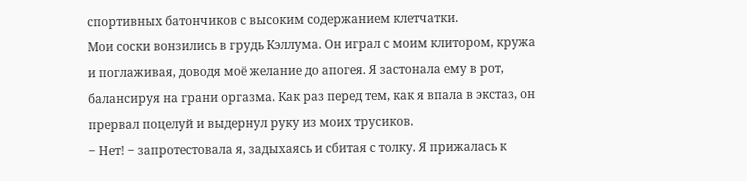спортивных батончиков с высоким содержанием клетчатки.
Мои соски вонзились в грудь Кэллума. Он играл с моим клитором, кружа и поглаживая, доводя моё желание до апогея. Я застонала ему в рот, балансируя на грани оргазма. Как раз перед тем, как я впала в экстаз, он прервал поцелуй и выдернул руку из моих трусиков.
‒ Нет! ‒ запротестовала я, задыхаясь и сбитая с толку. Я прижалась к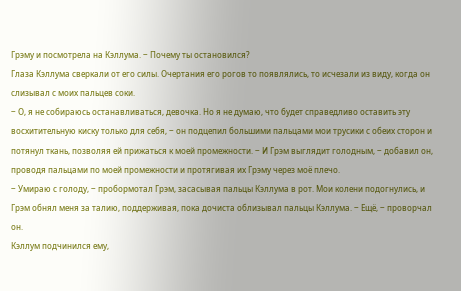Грэму и посмотрела на Кэллума. ‒ Почему ты остановился?
Глаза Кэллума сверкали от его силы. Очертания его рогов то появлялись, то исчезали из виду, когда он слизывал с моих пальцев соки.
‒ О, я не собираюсь останавливаться, девочка. Но я не думаю, что будет справедливо оставить эту восхитительную киску только для себя, ‒ он подцепил большими пальцами мои трусики с обеих сторон и потянул ткань, позволяя ей прижаться к моей промежности. ‒ И Грэм выглядит голодным, ‒ добавил он, проводя пальцами по моей промежности и протягивая их Грэму через моё плечо.
‒ Умираю с голоду, ‒ пробормотал Грэм, засасывая пальцы Кэллума в рот. Мои колени подогнулись, и Грэм обнял меня за талию, поддерживая, пока дочиста облизывал пальцы Кэллума. ‒ Ещё, ‒ проворчал он.
Кэллум подчинился ему,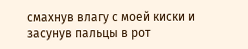смахнув влагу с моей киски и засунув пальцы в рот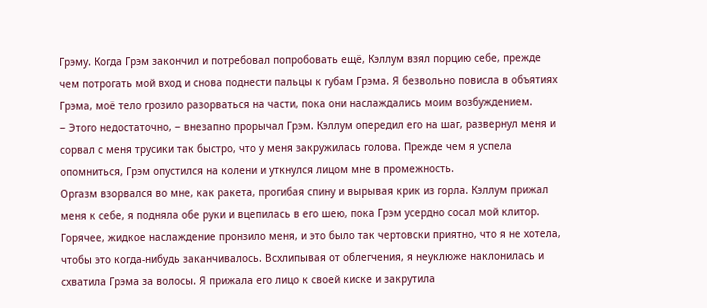Грэму. Когда Грэм закончил и потребовал попробовать ещё, Кэллум взял порцию себе, прежде чем потрогать мой вход и снова поднести пальцы к губам Грэма. Я безвольно повисла в объятиях Грэма, моё тело грозило разорваться на части, пока они наслаждались моим возбуждением.
‒ Этого недостаточно, ‒ внезапно прорычал Грэм. Кэллум опередил его на шаг, развернул меня и сорвал с меня трусики так быстро, что у меня закружилась голова. Прежде чем я успела опомниться, Грэм опустился на колени и уткнулся лицом мне в промежность.
Оргазм взорвался во мне, как ракета, прогибая спину и вырывая крик из горла. Кэллум прижал меня к себе, я подняла обе руки и вцепилась в его шею, пока Грэм усердно сосал мой клитор. Горячее, жидкое наслаждение пронзило меня, и это было так чертовски приятно, что я не хотела, чтобы это когда-нибудь заканчивалось. Всхлипывая от облегчения, я неуклюже наклонилась и схватила Грэма за волосы. Я прижала его лицо к своей киске и закрутила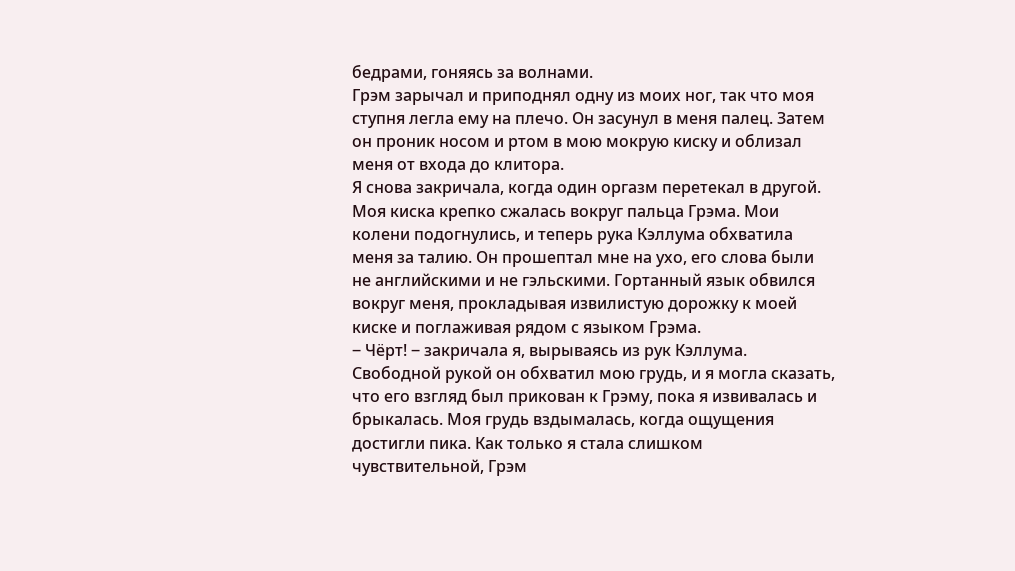бедрами, гоняясь за волнами.
Грэм зарычал и приподнял одну из моих ног, так что моя ступня легла ему на плечо. Он засунул в меня палец. Затем он проник носом и ртом в мою мокрую киску и облизал меня от входа до клитора.
Я снова закричала, когда один оргазм перетекал в другой. Моя киска крепко сжалась вокруг пальца Грэма. Мои колени подогнулись, и теперь рука Кэллума обхватила меня за талию. Он прошептал мне на ухо, его слова были не английскими и не гэльскими. Гортанный язык обвился вокруг меня, прокладывая извилистую дорожку к моей киске и поглаживая рядом с языком Грэма.
‒ Чёрт! ‒ закричала я, вырываясь из рук Кэллума. Свободной рукой он обхватил мою грудь, и я могла сказать, что его взгляд был прикован к Грэму, пока я извивалась и брыкалась. Моя грудь вздымалась, когда ощущения достигли пика. Как только я стала слишком чувствительной, Грэм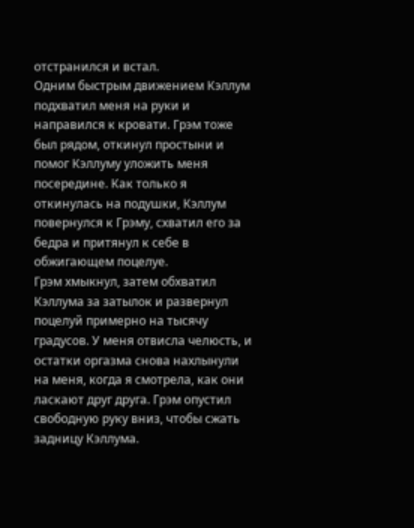отстранился и встал.
Одним быстрым движением Кэллум подхватил меня на руки и направился к кровати. Грэм тоже был рядом, откинул простыни и помог Кэллуму уложить меня посередине. Как только я откинулась на подушки, Кэллум повернулся к Грэму, схватил его за бедра и притянул к себе в обжигающем поцелуе.
Грэм хмыкнул, затем обхватил Кэллума за затылок и развернул поцелуй примерно на тысячу градусов. У меня отвисла челюсть, и остатки оргазма снова нахлынули на меня, когда я смотрела, как они ласкают друг друга. Грэм опустил свободную руку вниз, чтобы сжать задницу Кэллума.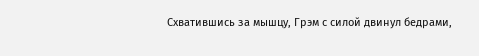Схватившись за мышцу, Грэм с силой двинул бедрами,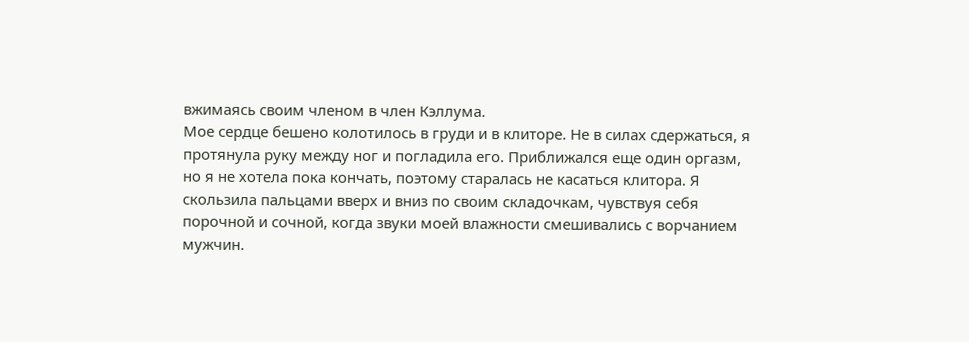вжимаясь своим членом в член Кэллума.
Мое сердце бешено колотилось в груди и в клиторе. Не в силах сдержаться, я протянула руку между ног и погладила его. Приближался еще один оргазм, но я не хотела пока кончать, поэтому старалась не касаться клитора. Я скользила пальцами вверх и вниз по своим складочкам, чувствуя себя порочной и сочной, когда звуки моей влажности смешивались с ворчанием мужчин.